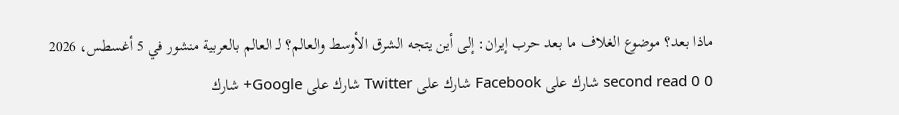ماذا بعد؟ موضوع الغلاف ما بعد حرب إيران: إلى أين يتجه الشرق الأوسط والعالم؟ لـ العالم بالعربية منشور في 5 أغسطس، 2026 0 second read 0 شارك على Facebook شارك على Twitter شارك على Google+ شارك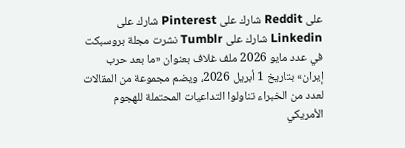على Reddit شارك على Pinterest شارك على Linkedin شارك على Tumblr نشرت مجلة بروسبكت في عدد مايو 2026 ملف غلاف بعنوان «ما بعد حرب إيران» بتاريخ 1 أبريل 2026، ويضم مجموعة من المقالات لعدد من الخبراء تناولوا التداعيات المحتملة للهجوم الأمريكي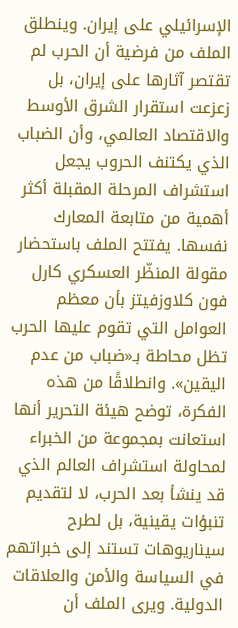الإسرائيلي على إيران. وينطلق الملف من فرضية أن الحرب لم تقتصر آثارها على إيران، بل زعزعت استقرار الشرق الأوسط والاقتصاد العالمي، وأن الضباب الذي يكتنف الحروب يجعل استشراف المرحلة المقبلة أكثر أهمية من متابعة المعارك نفسها. يفتتح الملف باستحضار مقولة المنظّر العسكري كارل فون كلاوزفيتز بأن معظم العوامل التي تقوم عليها الحرب تظل محاطة بـ«ضباب من عدم اليقين». وانطلاقًا من هذه الفكرة، توضح هيئة التحرير أنها استعانت بمجموعة من الخبراء لمحاولة استشراف العالم الذي قد ينشأ بعد الحرب، لا لتقديم تنبؤات يقينية، بل لطرح سيناريوهات تستند إلى خبراتهم في السياسة والأمن والعلاقات الدولية. ويرى الملف أن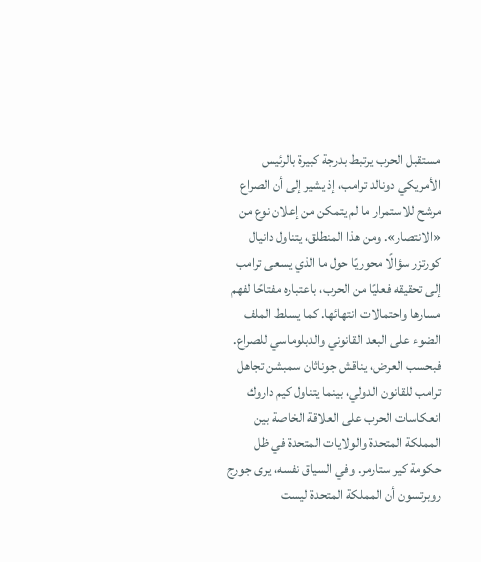مستقبل الحرب يرتبط بدرجة كبيرة بالرئيس الأمريكي دونالد ترامب، إذ يشير إلى أن الصراع مرشح للاستمرار ما لم يتمكن من إعلان نوع من «الانتصار». ومن هذا المنطلق، يتناول دانيال كورتزر سؤالًا محوريًا حول ما الذي يسعى ترامب إلى تحقيقه فعليًا من الحرب، باعتباره مفتاحًا لفهم مسارها واحتمالات انتهائها. كما يسلط الملف الضوء على البعد القانوني والدبلوماسي للصراع. فبحسب العرض، يناقش جوناثان سمبشن تجاهل ترامب للقانون الدولي، بينما يتناول كيم داروك انعكاسات الحرب على العلاقة الخاصة بين المملكة المتحدة والولايات المتحدة في ظل حكومة كير ستارمر. وفي السياق نفسه، يرى جورج روبرتسون أن المملكة المتحدة ليست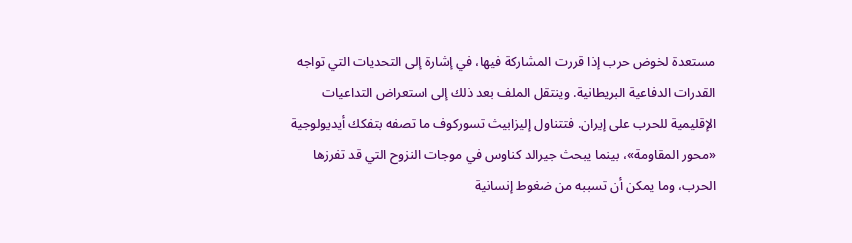مستعدة لخوض حرب إذا قررت المشاركة فيها، في إشارة إلى التحديات التي تواجه القدرات الدفاعية البريطانية. وينتقل الملف بعد ذلك إلى استعراض التداعيات الإقليمية للحرب على إيران. فتتناول إليزابيث تسوركوف ما تصفه بتفكك أيديولوجية «محور المقاومة»، بينما يبحث جيرالد كناوس في موجات النزوح التي قد تفرزها الحرب، وما يمكن أن تسببه من ضغوط إنسانية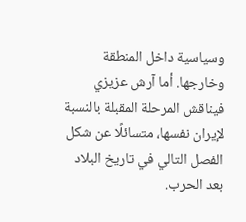وسياسية داخل المنطقة وخارجها. أما آرش عزيزي فيناقش المرحلة المقبلة بالنسبة لإيران نفسها، متسائلًا عن شكل الفصل التالي في تاريخ البلاد بعد الحرب.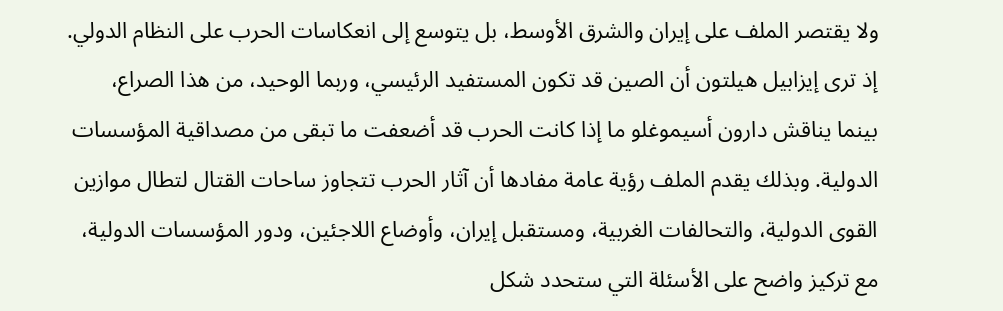ولا يقتصر الملف على إيران والشرق الأوسط، بل يتوسع إلى انعكاسات الحرب على النظام الدولي. إذ ترى إيزابيل هيلتون أن الصين قد تكون المستفيد الرئيسي، وربما الوحيد، من هذا الصراع، بينما يناقش دارون أسيموغلو ما إذا كانت الحرب قد أضعفت ما تبقى من مصداقية المؤسسات الدولية. وبذلك يقدم الملف رؤية عامة مفادها أن آثار الحرب تتجاوز ساحات القتال لتطال موازين القوى الدولية، والتحالفات الغربية، ومستقبل إيران، وأوضاع اللاجئين، ودور المؤسسات الدولية، مع تركيز واضح على الأسئلة التي ستحدد شكل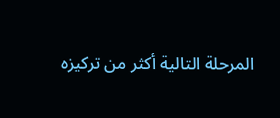المرحلة التالية أكثر من تركيزه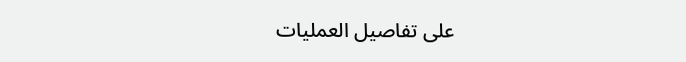على تفاصيل العمليات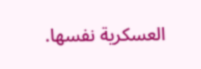العسكرية نفسها.